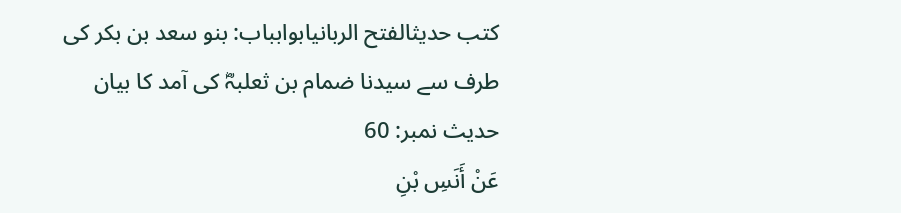کتب حدیثالفتح الربانیابوابباب: بنو سعد بن بکر کی طرف سے سیدنا ضمام بن ثعلبہؓ کی آمد کا بیان
حدیث نمبر: 60
عَنْ أَنَسِ بْنِ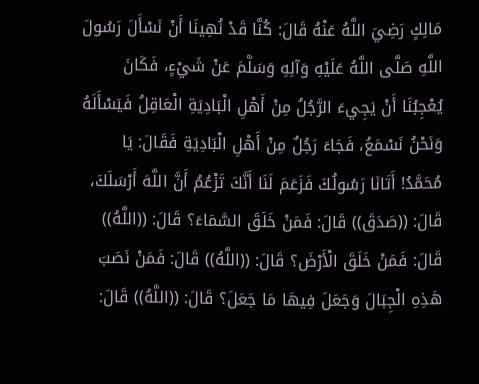مَالِكٍ رَضِيَ اللَّهُ عَنْهُ قَالَ: كُنَّا قَدْ نُهِينَا أَنْ نَسْأَلَ رَسُولَ اللَّهِ صَلَّى اللَّهُ عَلَيْهِ وَآلِهِ وَسَلَّمَ عَنْ شَيْءٍ، فَكَانَ يُعْجِبُنَا أَنْ يَجِيءَ الرَّجُلُ مِنْ أَهْلِ الْبَادِيَةِ الْعَاقِلُ فَيَسْأَلَهُ وَنَحْنُ نَسْمَعُ، فَجَاءَ رَجُلٌ مِنْ أَهْلِ الْبَادِيَةِ فَقَالَ: يَا مُحَمَّدُ! أَتَانَا رَسُولُكَ فَزَعَمَ لَنَا أَنَّكَ تَزْعُمُ أَنَّ اللَّهَ أَرْسَلَكَ، قَالَ: ((صَدَقَ)) قَالَ: فَمَنْ خَلَقَ السَّمَاءَ؟ قَالَ: ((اللَّهُ)) قَالَ: فَمَنْ خَلَقَ الْأَرْضَ؟ قَالَ: ((اللَّهُ)) قَالَ: فَمَنْ نَصَبَ هَذِهِ الْجِبَالَ وَجَعَلَ فِيهَا مَا جَعَلَ؟ قَالَ: ((اللَّهُ)) قَالَ: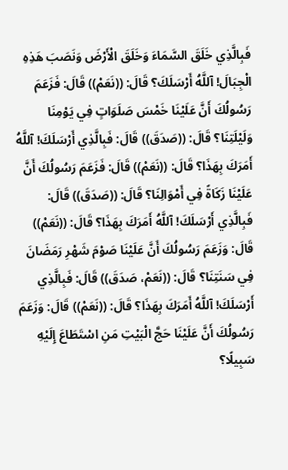فَبِالَّذِي خَلَقَ السَّمَاءَ وَخَلَقَ الْأَرْضَ وَنَصَبَ هَذِهِ الْجِبَالَ! آللَّهُ أَرْسَلَكَ؟ قَالَ: ((نَعَمْ)) قَالَ: فَزَعَمَ رَسُولُكَ أَنَّ عَلَيْنَا خَمْسَ صَلَوَاتٍ فِي يَوْمِنَا وَلَيْلَتِنَا؟ قَالَ: ((صَدَقَ)) قَالَ: فَبِالَّذِي أَرْسَلَكَ! آللَّهُ أَمَرَكَ بِهَذَا؟ قَالَ: ((نَعَمْ)) قَالَ: فَزَعَمَ رَسُولُكَ أَنَّ عَلَيْنَا زَكَاةً فِي أَمْوَالِنَا؟ قَالَ: ((صَدَقَ)) قَالَ: فَبِالَّذِي أَرْسَلَكَ! آللَّهُ أَمَرَكَ بِهَذَا؟ قَالَ: ((نَعَمْ)) قَالَ: وَزَعَمَ رَسُولُكَ أَنَّ عَلَيْنَا صَوْمَ شَهْرِ رَمَضَانَ فِي سَنَتِنَا؟ قَالَ: ((نَعَمْ، صَدَقَ)) قَالَ: فَبِالَّذِي أَرْسَلَكَ! آللَّهُ أَمَرَكَ بِهَذَا؟ قَالَ: ((نَعَمْ)) قَالَ: وَزَعَمَ رَسُولُكَ أَنَّ عَلَيْنَا حَجَّ الْبَيْتِ مَنِ اسْتَطَاعَ إِلَيْهِ سَبِيلًا؟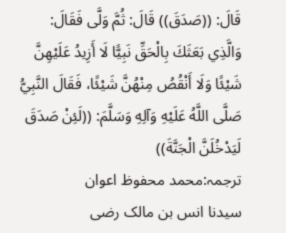قَالَ: ((صَدَقَ)) قَالَ: ثُمَّ وَلَّى فَقَالَ: وَالَّذِي بَعَثَكَ بِالْحَقِّ نَبِيًّا لَا أَزِيدُ عَلَيْهِنَّ شَيْئًا وَلَا أَنْقُصُ مِنْهُنَّ شَيْئًا، فَقَالَ النَّبِيُّ صَلَّى اللَّهُ عَلَيْهِ وَآلِهِ وَسَلَّمَ: ((لَئِنْ صَدَقَ لَيَدْخُلَنَّ الْجَنَّةَ))
ترجمہ:محمد محفوظ اعوان
سیدنا انس بن مالک رضی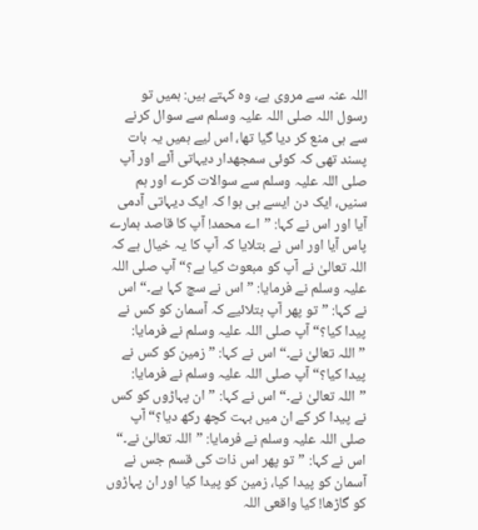اللہ عنہ سے مروی ہے، وہ کہتے ہیں: ہمیں تو رسول اللہ صلی اللہ علیہ وسلم سے سوال کرنے سے ہی منع کر دیا گیا تھا، اس لیے ہمیں یہ بات پسند تھی کہ کوئی سمجھدار دیہاتی آئے اور آپ صلی اللہ علیہ وسلم سے سوالات کرے اور ہم سنیں، ایک دن ایسے ہی ہوا کہ ایک دیہاتی آدمی آیا اور اس نے کہا: ”اے محمد! آپ کا قاصد ہمارے پاس آیا اور اس نے بتلایا کہ آپ کا یہ خیال ہے کہ اللہ تعالیٰ نے آپ کو مبعوث کیا ہے؟“ آپ صلی اللہ علیہ وسلم نے فرمایا: ”اس نے سچ کہا ہے۔“ اس نے کہا: ”تو پھر آپ بتلائیے کہ آسمان کو کس نے پیدا کیا؟“ آپ صلی اللہ علیہ وسلم نے فرمایا: ”اللہ تعالیٰ نے۔“ اس نے کہا: ”زمین کو کس نے پیدا کیا؟“ آپ صلی اللہ علیہ وسلم نے فرمایا: ”اللہ تعالیٰ نے۔“ اس نے کہا: ”ان پہاڑوں کو کس نے پیدا کر کے ان میں بہت کچھ رکھ دیا؟“ آپ صلی اللہ علیہ وسلم نے فرمایا: ”اللہ تعالیٰ نے۔“ اس نے کہا: ”تو پھر اس ذات کی قسم جس نے آسمان کو پیدا کیا، زمین کو پیدا کیا اور ان پہاڑوں کو گاڑھا! کیا واقعی اللہ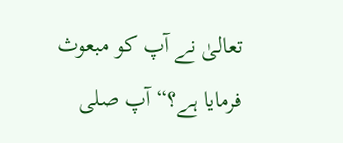تعالیٰ نے آپ کو مبعوث فرمایا ہے؟“ آپ صلی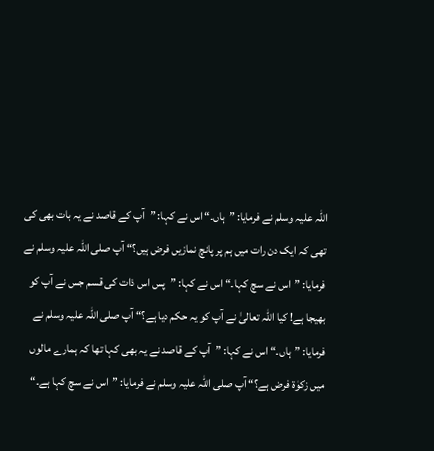اللہ علیہ وسلم نے فرمایا: ”ہاں۔“ اس نے کہا: ”آپ کے قاصد نے یہ بات بھی کی تھی کہ ایک دن رات میں ہم پر پانچ نمازیں فرض ہیں؟“ آپ صلی اللہ علیہ وسلم نے فرمایا: ”اس نے سچ کہا۔“ اس نے کہا: ”پس اس ذات کی قسم جس نے آپ کو بھیجا ہے! کیا اللہ تعالیٰ نے آپ کو یہ حکم دیا ہے؟“ آپ صلی اللہ علیہ وسلم نے فرمایا: ”ہاں۔“ اس نے کہا: ”آپ کے قاصد نے یہ بھی کہا تھا کہ ہمارے مالوں میں زکوٰۃ فرض ہے؟“ آپ صلی اللہ علیہ وسلم نے فرمایا: ”اس نے سچ کہا ہے۔“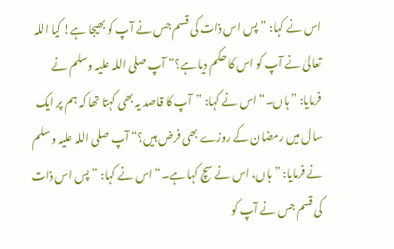اس نے کہا: ”پس اس ذات کی قسم جس نے آپ کو بھیجا ہے! کیا اللہ تعالیٰ نے آپ کو اس کا حکم دیا ہے؟“ آپ صلی اللہ علیہ وسلم نے فرمایا: ”ہاں۔“ اس نے کہا: ”آپ کا قاصد یہ بھی کہتا تھا کہ ہم پر ایک سال میں رمضان کے روزے بھی فرض ہیں؟“ آپ صلی اللہ علیہ وسلم نے فرمایا: ”ہاں، اس نے سچ کہا ہے۔“ اس نے کہا: ”پس اس ذات کی قسم جس نے آپ کو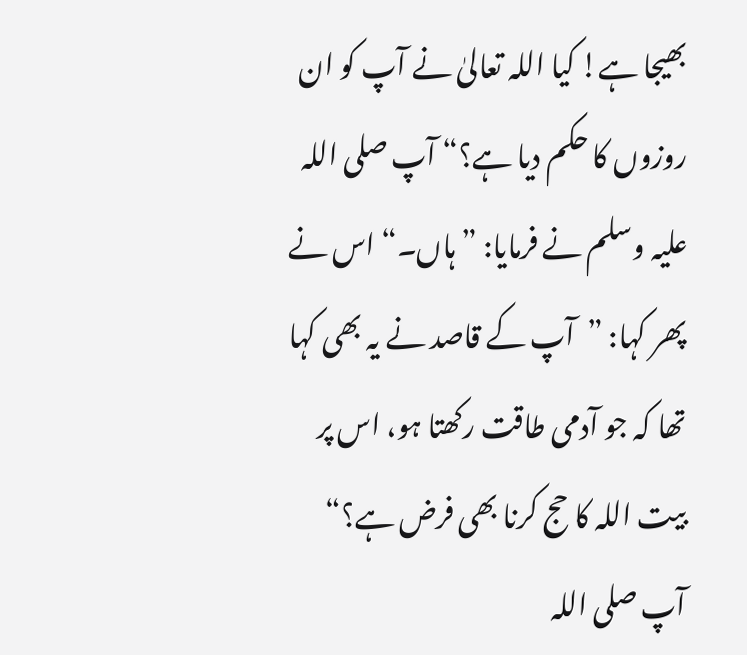بھیجا ہے! کیا اللہ تعالیٰ نے آپ کو ان روزوں کا حکم دیا ہے؟“ آپ صلی اللہ علیہ وسلم نے فرمایا: ”ہاں۔“ اس نے پھر کہا: ”آپ کے قاصد نے یہ بھی کہا تھا کہ جو آدمی طاقت رکھتا ہو، اس پر بیت اللہ کا حج کرنا بھی فرض ہے؟“ آپ صلی اللہ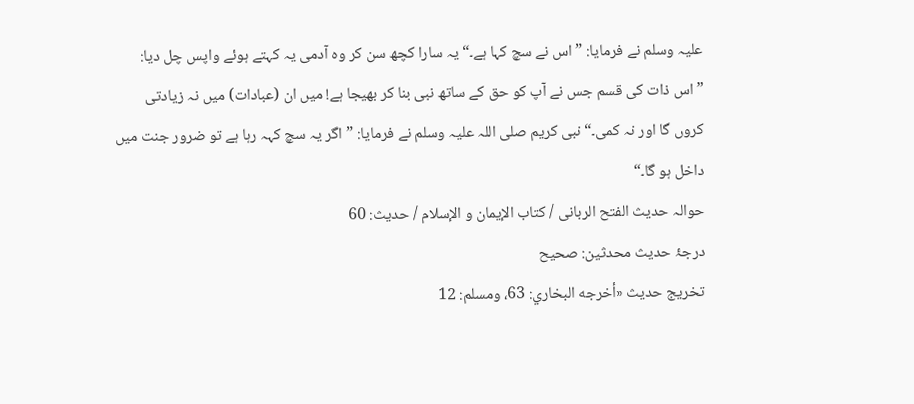علیہ وسلم نے فرمایا: ”اس نے سچ کہا ہے۔“ یہ سارا کچھ سن کر وہ آدمی یہ کہتے ہوئے واپس چل دیا: ”اس ذات کی قسم جس نے آپ کو حق کے ساتھ نبی بنا کر بھیجا ہے! میں ان (عبادات) میں نہ زیادتی کروں گا اور نہ کمی۔“ نبی کریم صلی اللہ علیہ وسلم نے فرمایا: ”اگر یہ سچ کہہ رہا ہے تو ضرور جنت میں داخل ہو گا۔“
حوالہ حدیث الفتح الربانی / كتاب الإيمان و الإسلام / حدیث: 60
درجۂ حدیث محدثین: صحیح
تخریج حدیث «أخرجه البخاري: 63، ومسلم: 12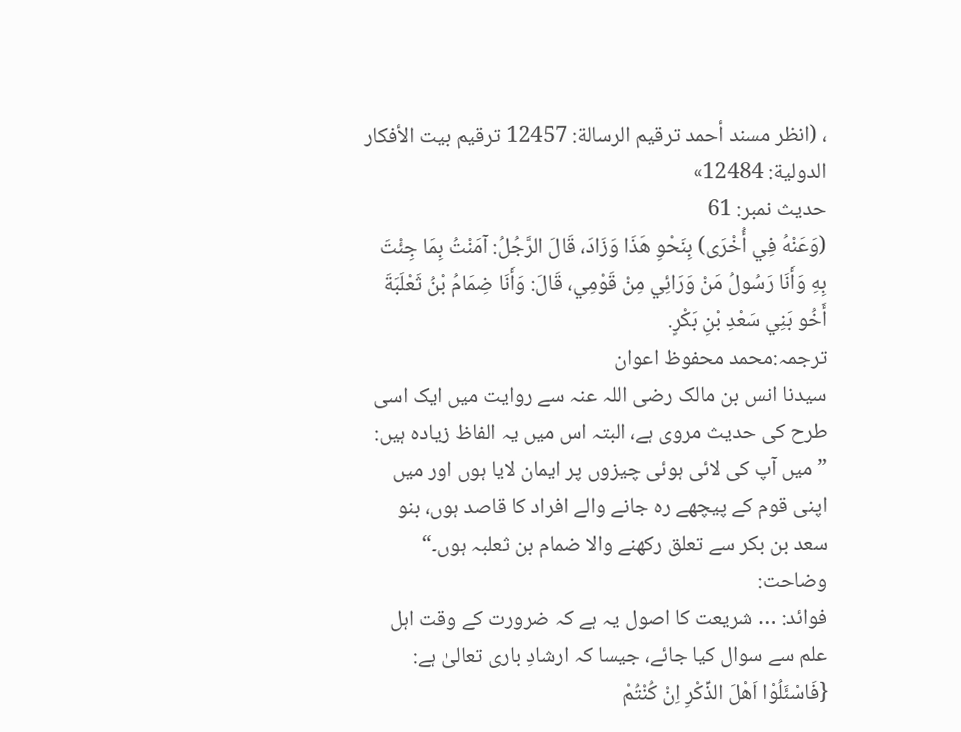، (انظر مسند أحمد ترقيم الرسالة: 12457 ترقیم بيت الأفكار الدولية: 12484»
حدیث نمبر: 61
(وَعَنْهُ فِي أُخْرَى) بِنَحْوِ هَذَا وَزَادَ، قَالَ الرَّجُلُ: آمَنْتُ بِمَا جِئْتَ بِهِ وَأَنَا رَسُولُ مَنْ وَرَائِي مِنْ قَوْمِي، قَالَ: وَأَنَا ضِمَامُ بْنُ ثَعْلَبَةَ أَخُو بَنِي سَعْدِ بْنِ بَكْرٍ.
ترجمہ:محمد محفوظ اعوان
سیدنا انس بن مالک رضی اللہ عنہ سے روایت میں ایک اسی طرح کی حدیث مروی ہے، البتہ اس میں یہ الفاظ زیادہ ہیں: ”میں آپ کی لائی ہوئی چیزوں پر ایمان لایا ہوں اور میں اپنی قوم کے پیچھے رہ جانے والے افراد کا قاصد ہوں، بنو سعد بن بکر سے تعلق رکھنے والا ضمام بن ثعلبہ ہوں۔“
وضاحت:
فوائد: … شریعت کا اصول یہ ہے کہ ضرورت کے وقت اہل علم سے سوال کیا جائے، جیسا کہ ارشادِ باری تعالیٰ ہے: {فَاسْئَلُوْا اَھْلَ الذِّکْرِ اِنْ کُنْتُمْ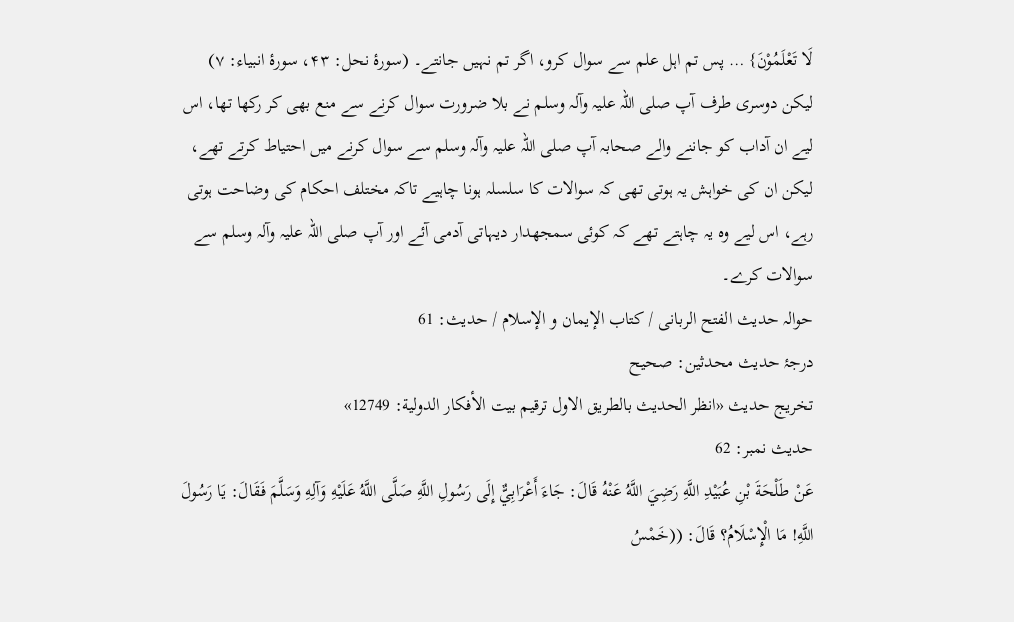لَا تَعْلَمُوْنَ} … پس تم اہل علم سے سوال کرو، اگر تم نہیں جانتے۔ (سورۂ نحل: ۴۳، سورۂ انبیاء: ۷)
لیکن دوسری طرف آپ صلی اللہ علیہ وآلہ وسلم نے بلا ضرورت سوال کرنے سے منع بھی کر رکھا تھا، اس لیے ان آداب کو جاننے والے صحابہ آپ صلی اللہ علیہ وآلہ وسلم سے سوال کرنے میں احتیاط کرتے تھے، لیکن ان کی خواہش یہ ہوتی تھی کہ سوالات کا سلسلہ ہونا چاہیے تاکہ مختلف احکام کی وضاحت ہوتی رہے، اس لیے وہ یہ چاہتے تھے کہ کوئی سمجھدار دیہاتی آدمی آئے اور آپ صلی اللہ علیہ وآلہ وسلم سے سوالات کرے۔
حوالہ حدیث الفتح الربانی / كتاب الإيمان و الإسلام / حدیث: 61
درجۂ حدیث محدثین: صحیح
تخریج حدیث «انظر الحديث بالطريق الاول ترقیم بيت الأفكار الدولية: 12749»
حدیث نمبر: 62
عَنْ طَلْحَةَ بْنِ عُبَيْدِ اللَّهِ رَضِيَ اللَّهُ عَنْهُ قَالَ: جَاءَ أَعْرَابِيٌّ إِلَى رَسُولِ اللَّهِ صَلَّى اللَّهُ عَلَيْهِ وَآلِهِ وَسَلَّمَ فَقَالَ: يَا رَسُولَ اللَّهِ! مَا الْإِسْلَامُ؟ قَالَ: ((خَمْسُ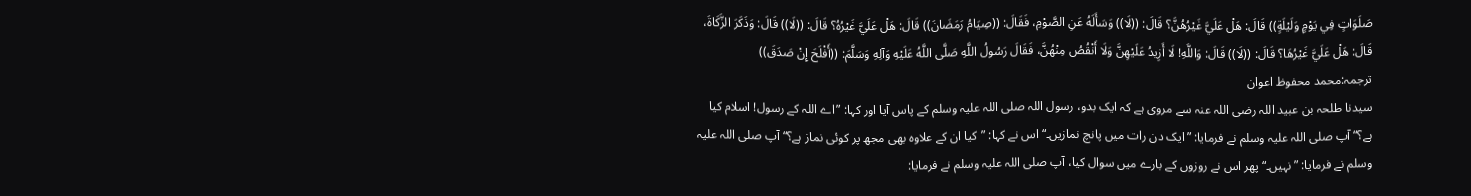صَلَوَاتٍ فِي يَوْمٍ وَلَيْلَةٍ)) قَالَ: هَلْ عَلَيَّ غَيْرُهُنَّ؟ قَالَ: ((لَا)) وَسَأَلَهُ عَنِ الصَّوْمِ، فَقَالَ: ((صِيَامُ رَمَضَانَ)) قَالَ: هَلْ عَلَيَّ غَيْرُهُ؟ قَالَ: ((لَا)) قَالَ: وَذَكَرَ الزَّكَاةَ، قَالَ: هَلْ عَلَيَّ غَيْرُهَا؟ قَالَ: ((لَا)) قَالَ: وَاللَّهِ! لَا أَزِيدُ عَلَيْهِنَّ وَلَا أَنْقُصُ مِنْهُنَّ، فَقَالَ رَسُولُ اللَّهِ صَلَّى اللَّهُ عَلَيْهِ وَآلِهِ وَسَلَّمَ: ((أَفْلَحَ إِنْ صَدَقَ))
ترجمہ:محمد محفوظ اعوان
سیدنا طلحہ بن عبید اللہ رضی اللہ عنہ سے مروی ہے کہ ایک بدو، رسول اللہ صلی اللہ علیہ وسلم کے پاس آیا اور کہا: ”اے اللہ کے رسول! اسلام کیا ہے؟“ آپ صلی اللہ علیہ وسلم نے فرمایا: ”ایک دن رات میں پانچ نمازیں۔“ اس نے کہا: ”کیا ان کے علاوہ بھی مجھ پر کوئی نماز ہے؟“ آپ صلی اللہ علیہ وسلم نے فرمایا: ”نہیں۔“ پھر اس نے روزوں کے بارے میں سوال کیا، آپ صلی اللہ علیہ وسلم نے فرمایا: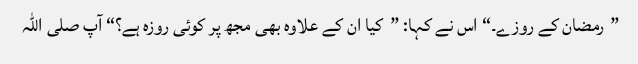”رمضان کے روزے۔“ اس نے کہا: ”کیا ان کے علاوہ بھی مجھ پر کوئی روزہ ہے؟“ آپ صلی اللہ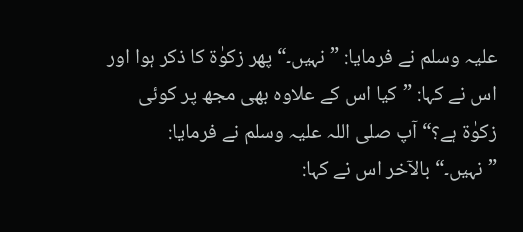علیہ وسلم نے فرمایا: ”نہیں۔“ پھر زکوٰۃ کا ذکر ہوا اور اس نے کہا: ”کیا اس کے علاوہ بھی مجھ پر کوئی زکوٰۃ ہے؟“ آپ صلی اللہ علیہ وسلم نے فرمایا: ”نہیں۔“ بالآخر اس نے کہا: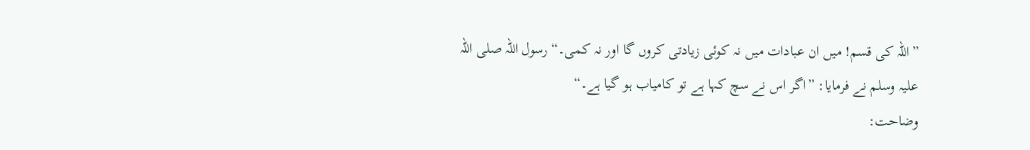”اللہ کی قسم! میں ان عبادات میں نہ کوئی زیادتی کروں گا اور نہ کمی۔“ رسول اللہ صلی اللہ علیہ وسلم نے فرمایا: ”اگر اس نے سچ کہا ہے تو کامیاب ہو گیا ہے۔“
وضاحت: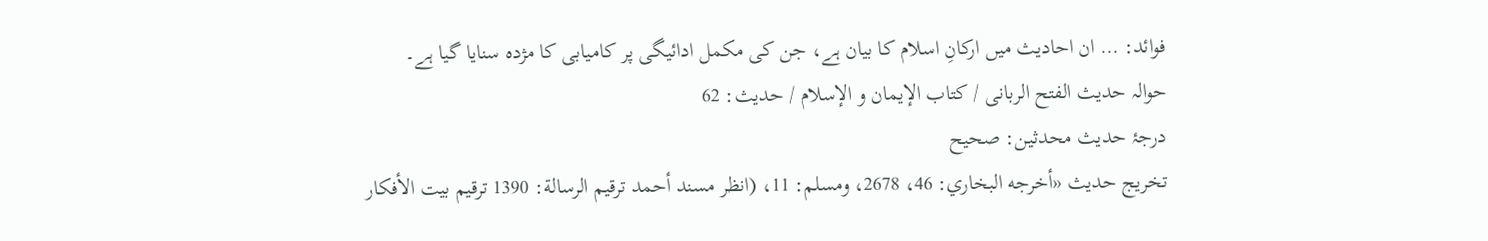فوائد: … ان احادیث میں ارکانِ اسلام کا بیان ہے، جن کی مکمل ادائیگی پر کامیابی کا مژدہ سنایا گیا ہے۔
حوالہ حدیث الفتح الربانی / كتاب الإيمان و الإسلام / حدیث: 62
درجۂ حدیث محدثین: صحیح
تخریج حدیث «أخرجه البخاري: 46، 2678، ومسلم: 11، (انظر مسند أحمد ترقيم الرسالة: 1390 ترقیم بيت الأفكار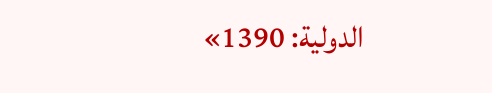الدولية: 1390»